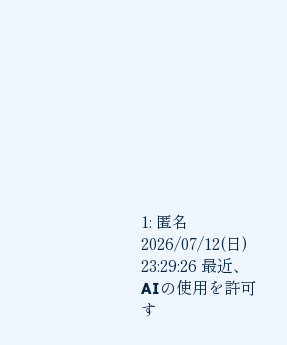1: 匿名 2026/07/12(日) 23:29:26 最近、AIの使用を許可す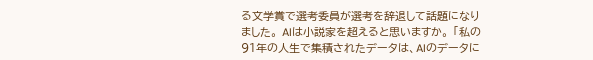る文学賞で選考委員が選考を辞退して話題になりました。 AIは小説家を超えると思いますか。 「私の91年の人生で集積されたデータは、AIのデータに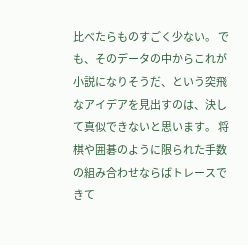比べたらものすごく少ない。 でも、そのデータの中からこれが小説になりそうだ、という突飛なアイデアを見出すのは、決して真似できないと思います。 将棋や囲碁のように限られた手数の組み合わせならばトレースできて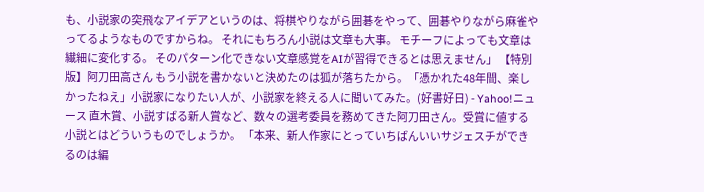も、小説家の突飛なアイデアというのは、将棋やりながら囲碁をやって、囲碁やりながら麻雀やってるようなものですからね。 それにもちろん小説は文章も大事。 モチーフによっても文章は繊細に変化する。 そのパターン化できない文章感覚をAIが習得できるとは思えません」 【特別版】阿刀田高さん もう小説を書かないと決めたのは狐が落ちたから。「憑かれた48年間、楽しかったねえ」小説家になりたい人が、小説家を終える人に聞いてみた。(好書好日) - Yahoo!ニュース 直木賞、小説すばる新人賞など、数々の選考委員を務めてきた阿刀田さん。受賞に値する小説とはどういうものでしょうか。 「本来、新人作家にとっていちばんいいサジェスチができるのは編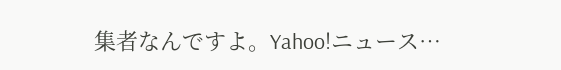集者なんですよ。Yahoo!ニュース…